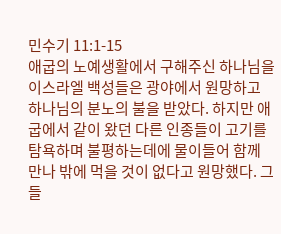민수기 11:1-15
애굽의 노예생활에서 구해주신 하나님을 이스라엘 백성들은 광야에서 원망하고 하나님의 분노의 불을 받았다. 하지만 애굽에서 같이 왔던 다른 인종들이 고기를 탐욕하며 불평하는데에 물이들어 함께 만나 밖에 먹을 것이 없다고 원망했다. 그들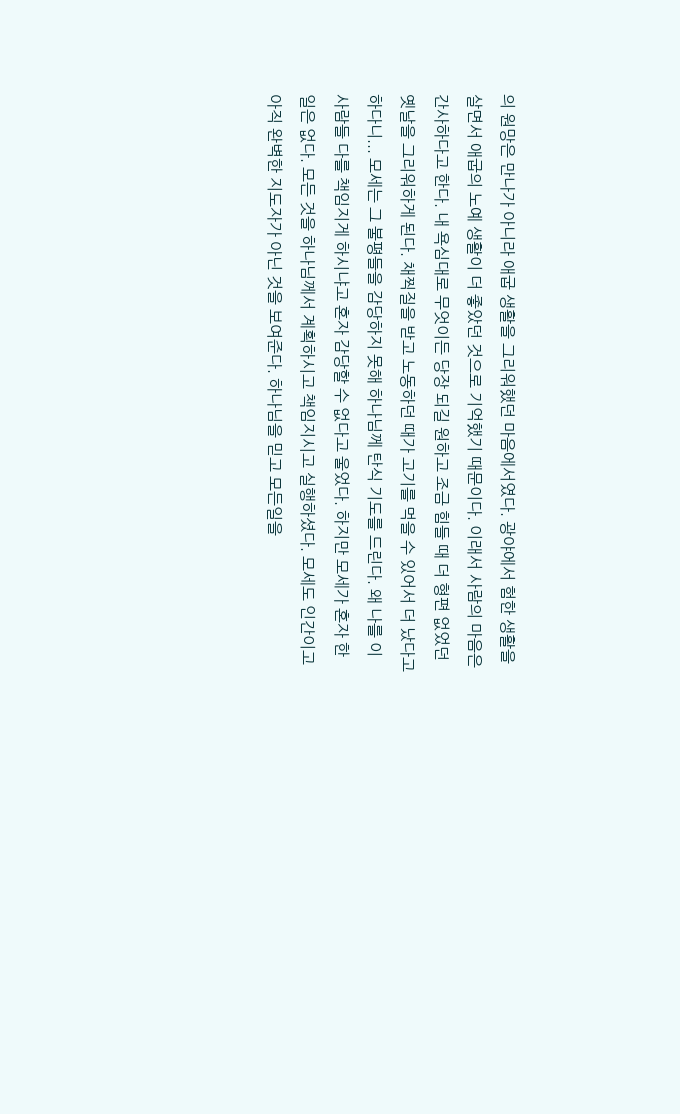의 원망은 만나가 아니라 애굽 생활을 그리워했던 마음에서였다. 광야에서 험한 생활을 살면서 애굽의 노예 생활이 더 좋았던 것으로 기억했기 때문이다. 이래서 사람의 마음은 간사하다고 한다. 내 욕심대로 무엇이든 당장 되길 원하고 조금 힘들 때 더 형편 없었던 옛날을 그리워하게 된다. 채찍질을 받고 노동하던 때가 고기를 먹을 수 있어서 더 났다고 하다니... 모세는 그 불평들을 감당하지 못해 하나님께 탄식 기도를 드린다. 왜 나를 이 사람들 다를 책임지게 하시냐고 혼자 감당할 수 없다고 울었다. 하지만 모세가 혼자 한 일은 없다. 모든 것을 하나님께서 계획하시고 책임지시고 실행하셨다. 모세도 인간이고 아직 완벽한 지도자가 아닌 것을 보여준다. 하나님을 믿고 모든일을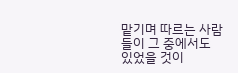맡기며 따르는 사람들이 그 중에서도 있었을 것이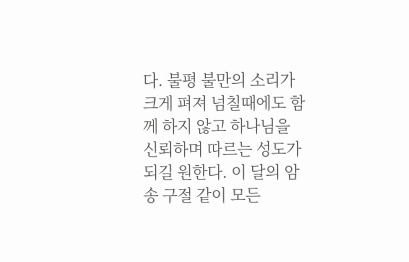다. 불평 불만의 소리가 크게 펴져 넘칠때에도 함께 하지 않고 하나님을 신뢰하며 따르는 성도가 되길 원한다. 이 달의 암송 구절 같이 모든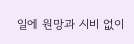일에 원망과 시비 없이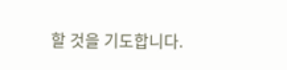할 것을 기도합니다.